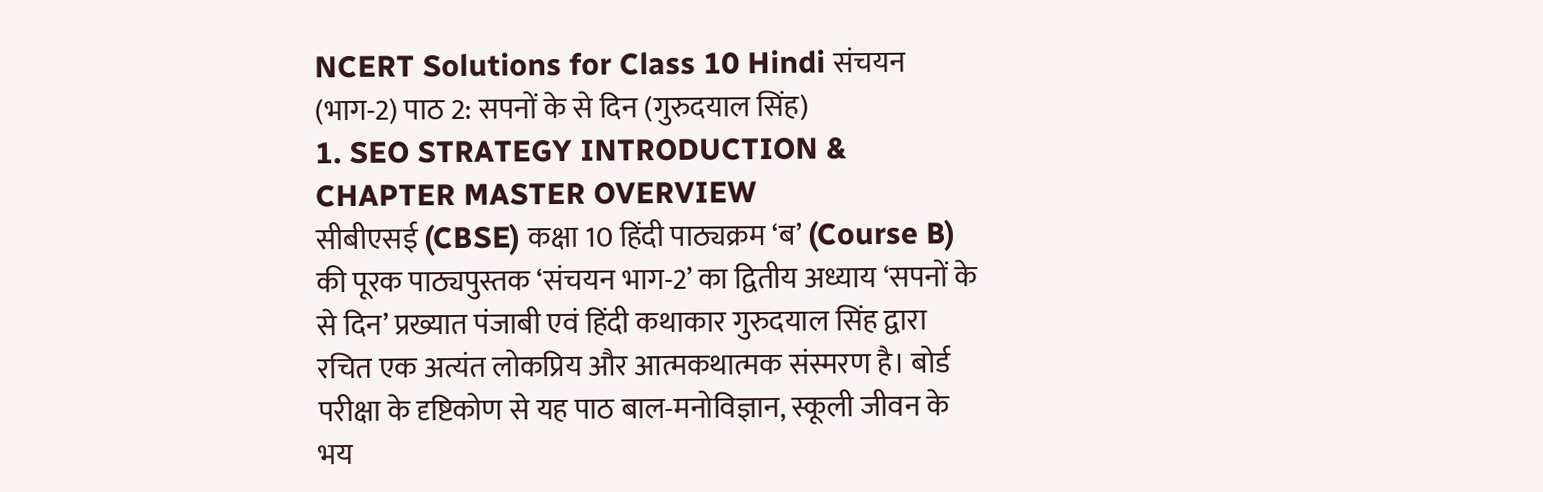NCERT Solutions for Class 10 Hindi संचयन (भाग-2) पाठ 2: सपनों के से दिन (गुरुदयाल सिंह)
1. SEO STRATEGY INTRODUCTION & CHAPTER MASTER OVERVIEW
सीबीएसई (CBSE) कक्षा 10 हिंदी पाठ्यक्रम ‘ब’ (Course B) की पूरक पाठ्यपुस्तक ‘संचयन भाग-2’ का द्वितीय अध्याय ‘सपनों के से दिन’ प्रख्यात पंजाबी एवं हिंदी कथाकार गुरुदयाल सिंह द्वारा रचित एक अत्यंत लोकप्रिय और आत्मकथात्मक संस्मरण है। बोर्ड परीक्षा के दृष्टिकोण से यह पाठ बाल-मनोविज्ञान, स्कूली जीवन के भय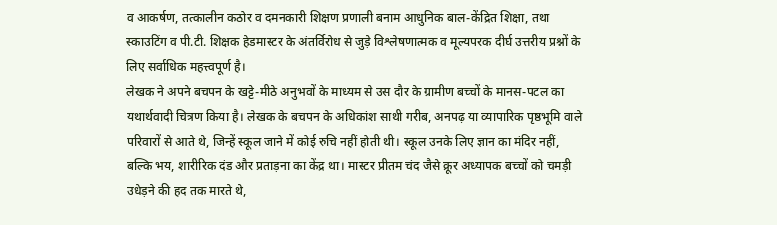व आकर्षण, तत्कालीन कठोर व दमनकारी शिक्षण प्रणाली बनाम आधुनिक बाल-केंद्रित शिक्षा, तथा स्काउटिंग व पी.टी. शिक्षक हेडमास्टर के अंतर्विरोध से जुड़े विश्लेषणात्मक व मूल्यपरक दीर्घ उत्तरीय प्रश्नों के लिए सर्वाधिक महत्त्वपूर्ण है।
लेखक ने अपने बचपन के खट्टे-मीठे अनुभवों के माध्यम से उस दौर के ग्रामीण बच्चों के मानस-पटल का यथार्थवादी चित्रण किया है। लेखक के बचपन के अधिकांश साथी गरीब, अनपढ़ या व्यापारिक पृष्ठभूमि वाले परिवारों से आते थे, जिन्हें स्कूल जाने में कोई रुचि नहीं होती थी। स्कूल उनके लिए ज्ञान का मंदिर नहीं, बल्कि भय, शारीरिक दंड और प्रताड़ना का केंद्र था। मास्टर प्रीतम चंद जैसे क्रूर अध्यापक बच्चों को चमड़ी उधेड़ने की हद तक मारते थे,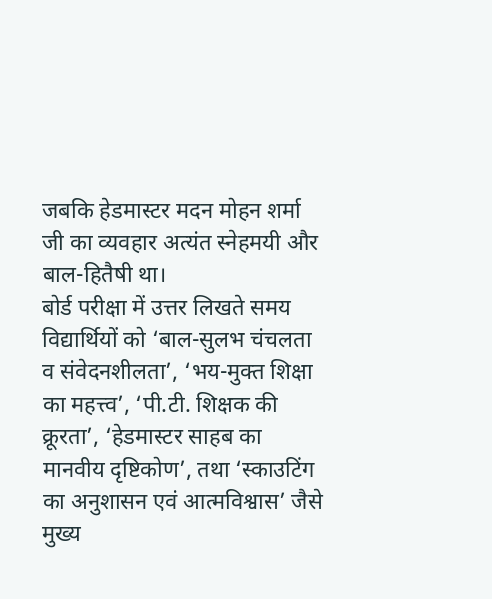जबकि हेडमास्टर मदन मोहन शर्मा जी का व्यवहार अत्यंत स्नेहमयी और बाल-हितैषी था।
बोर्ड परीक्षा में उत्तर लिखते समय विद्यार्थियों को ‘बाल-सुलभ चंचलता व संवेदनशीलता’, ‘भय-मुक्त शिक्षा का महत्त्व’, ‘पी.टी. शिक्षक की क्रूरता’, ‘हेडमास्टर साहब का मानवीय दृष्टिकोण’, तथा ‘स्काउटिंग का अनुशासन एवं आत्मविश्वास’ जैसे मुख्य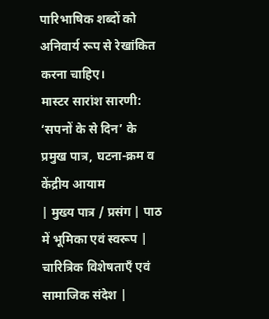पारिभाषिक शब्दों को अनिवार्य रूप से रेखांकित करना चाहिए।
मास्टर सारांश सारणी: ‘सपनों के से दिन’ के प्रमुख पात्र, घटना-क्रम व केंद्रीय आयाम
| मुख्य पात्र / प्रसंग | पाठ में भूमिका एवं स्वरूप | चारित्रिक विशेषताएँ एवं सामाजिक संदेश |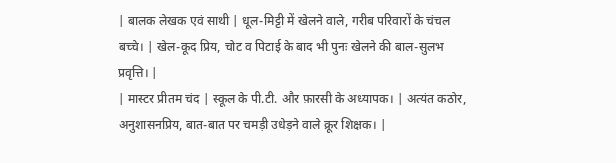| बालक लेखक एवं साथी | धूल-मिट्टी में खेलने वाले, गरीब परिवारों के चंचल बच्चे। | खेल-कूद प्रिय, चोट व पिटाई के बाद भी पुनः खेलने की बाल-सुलभ प्रवृत्ति। |
| मास्टर प्रीतम चंद | स्कूल के पी.टी. और फ़ारसी के अध्यापक। | अत्यंत कठोर, अनुशासनप्रिय, बात-बात पर चमड़ी उधेड़ने वाले क्रूर शिक्षक। |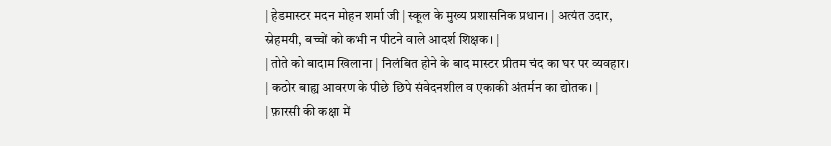| हेडमास्टर मदन मोहन शर्मा जी | स्कूल के मुख्य प्रशासनिक प्रधान। | अत्यंत उदार, स्नेहमयी, बच्चों को कभी न पीटने वाले आदर्श शिक्षक। |
| तोते को बादाम खिलाना | निलंबित होने के बाद मास्टर प्रीतम चंद का घर पर व्यवहार। | कठोर बाह्य आवरण के पीछे छिपे संवेदनशील व एकाकी अंतर्मन का द्योतक। |
| फ़ारसी की कक्षा में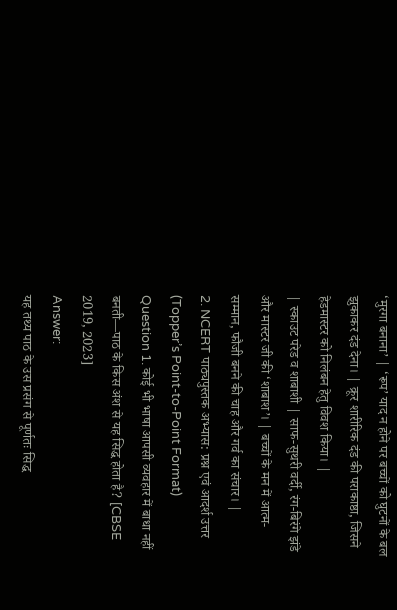‘मुरगा बनाना’ | ‘रूप’ याद न होने पर बच्चों को घुटनों के बल झुकाकर दंड देना। | क्रूर शारीरिक दंड की पराकाष्ठा, जिसने हेडमास्टर को निलंबन हेतु विवश किया। |
| स्काउट परेड व शाबाशी | साफ-सुथरी वर्दी, रंग-बिरंगे झंडे और मास्टर जी की ‘शाबाश’। | बच्चों के मन में आत्म-सम्मान, फौजी बनने की चाह और गर्व का संचार। |
2. NCERT पाठ्यपुस्तक अभ्यास: प्रश्न एवं आदर्श उत्तर (Topper’s Point-to-Point Format)
Question 1. कोई भी भाषा आपसी व्यवहार में बाधा नहीं बनती—पाठ के किस अंश से यह सिद्ध होता है? [CBSE 2019, 2023]
Answer:
यह तथ्य पाठ के उस प्रसंग से पूर्णतः सिद्ध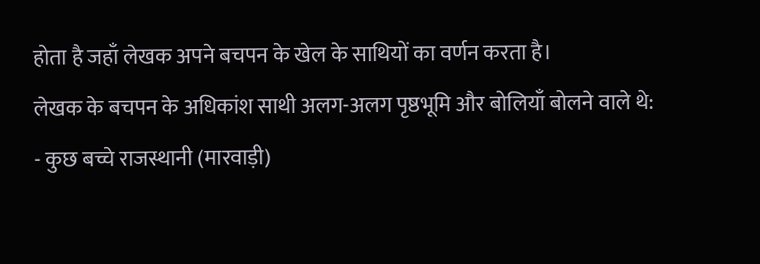होता है जहाँ लेखक अपने बचपन के खेल के साथियों का वर्णन करता है।
लेखक के बचपन के अधिकांश साथी अलग-अलग पृष्ठभूमि और बोलियाँ बोलने वाले थे:
- कुछ बच्चे राजस्थानी (मारवाड़ी)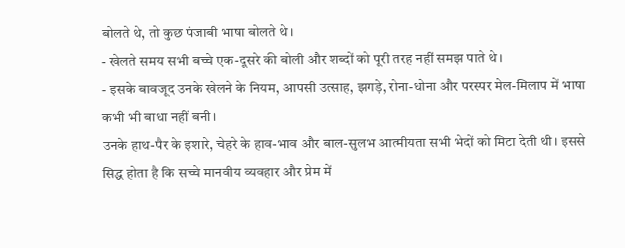बोलते थे, तो कुछ पंजाबी भाषा बोलते थे।
- खेलते समय सभी बच्चे एक-दूसरे की बोली और शब्दों को पूरी तरह नहीं समझ पाते थे।
- इसके बावजूद उनके खेलने के नियम, आपसी उत्साह, झगड़े, रोना-धोना और परस्पर मेल-मिलाप में भाषा कभी भी बाधा नहीं बनी।
उनके हाथ-पैर के इशारे, चेहरे के हाव-भाव और बाल-सुलभ आत्मीयता सभी भेदों को मिटा देती थी। इससे सिद्ध होता है कि सच्चे मानवीय व्यवहार और प्रेम में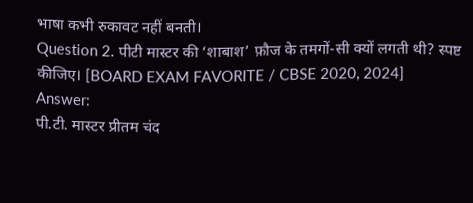भाषा कभी रुकावट नहीं बनती।
Question 2. पीटी मास्टर की ‘शाबाश’ फ़ौज के तमगों-सी क्यों लगती थी? स्पष्ट कीजिए। [BOARD EXAM FAVORITE / CBSE 2020, 2024]
Answer:
पी.टी. मास्टर प्रीतम चंद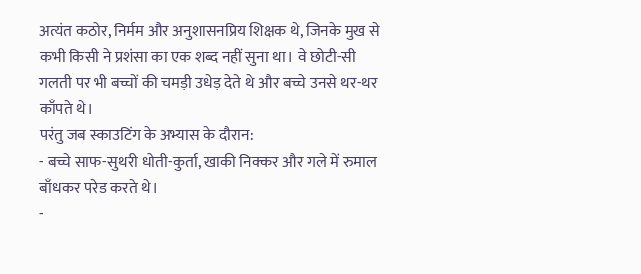अत्यंत कठोर, निर्मम और अनुशासनप्रिय शिक्षक थे, जिनके मुख से कभी किसी ने प्रशंसा का एक शब्द नहीं सुना था। वे छोटी-सी गलती पर भी बच्चों की चमड़ी उधेड़ देते थे और बच्चे उनसे थर-थर काँपते थे।
परंतु जब स्काउटिंग के अभ्यास के दौरान:
- बच्चे साफ-सुथरी धोती-कुर्ता, खाकी निक्कर और गले में रुमाल बाँधकर परेड करते थे।
-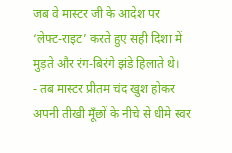जब वे मास्टर जी के आदेश पर ‘लेफ्ट-राइट’ करते हुए सही दिशा में मुड़ते और रंग-बिरंगे झंडे हिलाते थे।
- तब मास्टर प्रीतम चंद खुश होकर अपनी तीखी मूँछों के नीचे से धीमे स्वर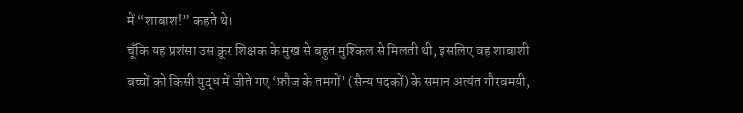में “शाबाश!” कहते थे।
चूँकि यह प्रशंसा उस क्रूर शिक्षक के मुख से बहुत मुश्किल से मिलती थी, इसलिए वह शाबाशी बच्चों को किसी युद्ध में जीते गए ‘फ़ौज के तमगों’ (सैन्य पदकों) के समान अत्यंत गौरवमयी,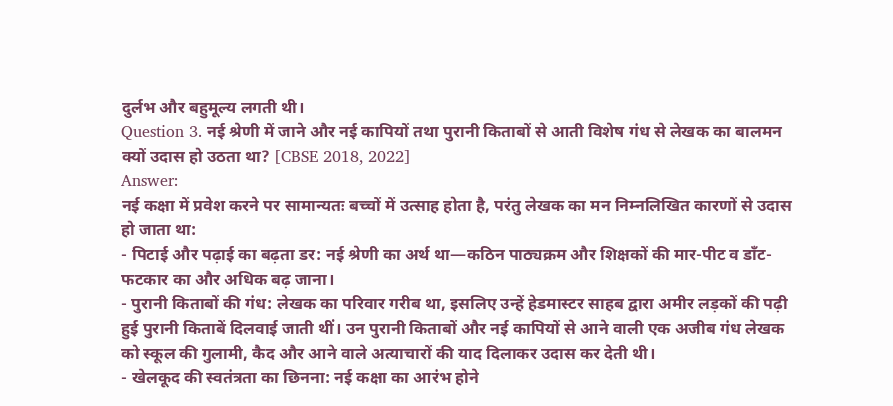दुर्लभ और बहुमूल्य लगती थी।
Question 3. नई श्रेणी में जाने और नई कापियों तथा पुरानी किताबों से आती विशेष गंध से लेखक का बालमन क्यों उदास हो उठता था? [CBSE 2018, 2022]
Answer:
नई कक्षा में प्रवेश करने पर सामान्यतः बच्चों में उत्साह होता है, परंतु लेखक का मन निम्नलिखित कारणों से उदास हो जाता था:
- पिटाई और पढ़ाई का बढ़ता डर: नई श्रेणी का अर्थ था—कठिन पाठ्यक्रम और शिक्षकों की मार-पीट व डाँट-फटकार का और अधिक बढ़ जाना।
- पुरानी किताबों की गंध: लेखक का परिवार गरीब था, इसलिए उन्हें हेडमास्टर साहब द्वारा अमीर लड़कों की पढ़ी हुई पुरानी किताबें दिलवाई जाती थीं। उन पुरानी किताबों और नई कापियों से आने वाली एक अजीब गंध लेखक को स्कूल की गुलामी, कैद और आने वाले अत्याचारों की याद दिलाकर उदास कर देती थी।
- खेलकूद की स्वतंत्रता का छिनना: नई कक्षा का आरंभ होने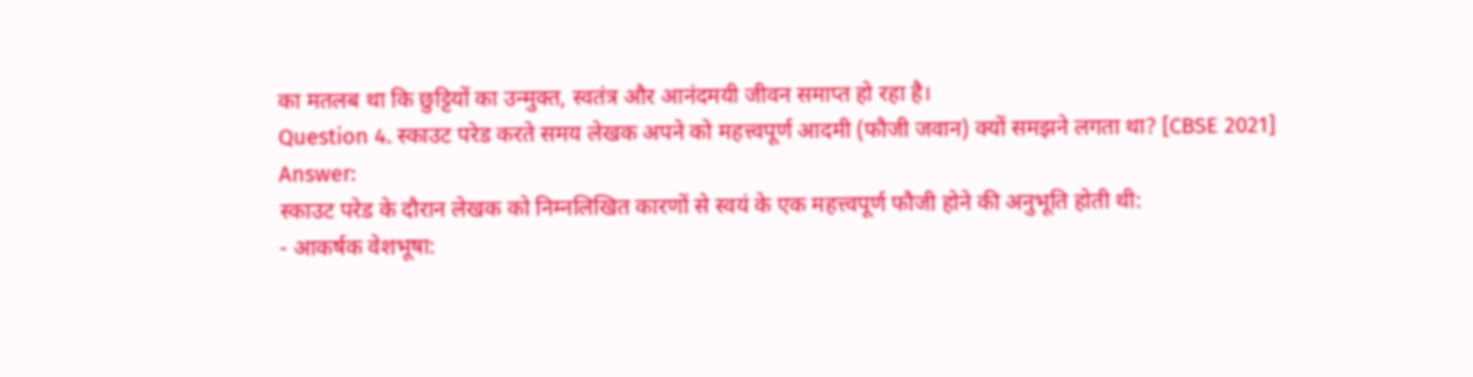का मतलब था कि छुट्टियों का उन्मुक्त, स्वतंत्र और आनंदमयी जीवन समाप्त हो रहा है।
Question 4. स्काउट परेड करते समय लेखक अपने को महत्त्वपूर्ण आदमी (फौजी जवान) क्यों समझने लगता था? [CBSE 2021]
Answer:
स्काउट परेड के दौरान लेखक को निम्नलिखित कारणों से स्वयं के एक महत्त्वपूर्ण फौजी होने की अनुभूति होती थी:
- आकर्षक वेशभूषा: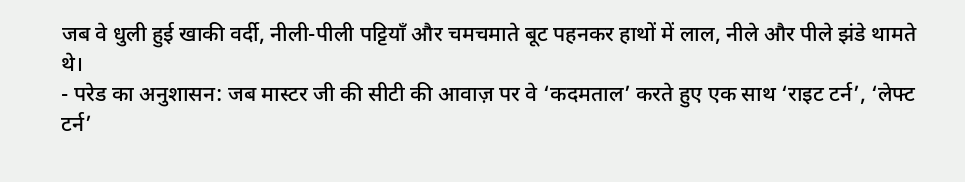जब वे धुली हुई खाकी वर्दी, नीली-पीली पट्टियाँ और चमचमाते बूट पहनकर हाथों में लाल, नीले और पीले झंडे थामते थे।
- परेड का अनुशासन: जब मास्टर जी की सीटी की आवाज़ पर वे ‘कदमताल’ करते हुए एक साथ ‘राइट टर्न’, ‘लेफ्ट टर्न’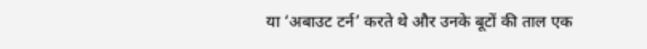या ‘अबाउट टर्न’ करते थे और उनके बूटों की ताल एक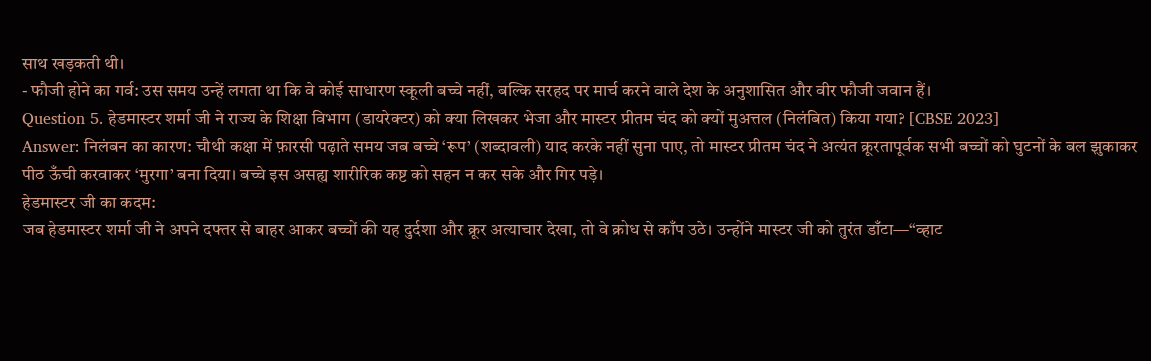साथ खड़कती थी।
- फौजी होने का गर्व: उस समय उन्हें लगता था कि वे कोई साधारण स्कूली बच्चे नहीं, बल्कि सरहद पर मार्च करने वाले देश के अनुशासित और वीर फौजी जवान हैं।
Question 5. हेडमास्टर शर्मा जी ने राज्य के शिक्षा विभाग (डायरेक्टर) को क्या लिखकर भेजा और मास्टर प्रीतम चंद को क्यों मुअत्तल (निलंबित) किया गया? [CBSE 2023]
Answer: निलंबन का कारण: चौथी कक्षा में फ़ारसी पढ़ाते समय जब बच्चे ‘रूप’ (शब्दावली) याद करके नहीं सुना पाए, तो मास्टर प्रीतम चंद ने अत्यंत क्रूरतापूर्वक सभी बच्चों को घुटनों के बल झुकाकर पीठ ऊँची करवाकर ‘मुरगा’ बना दिया। बच्चे इस असह्य शारीरिक कष्ट को सहन न कर सके और गिर पड़े।
हेडमास्टर जी का कदम:
जब हेडमास्टर शर्मा जी ने अपने दफ्तर से बाहर आकर बच्चों की यह दुर्दशा और क्रूर अत्याचार देखा, तो वे क्रोध से काँप उठे। उन्होंने मास्टर जी को तुरंत डाँटा—“व्हाट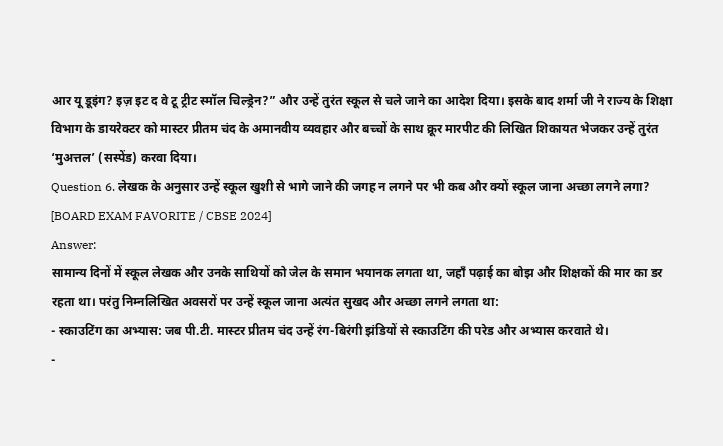आर यू डूइंग? इज़ इट द वे टू ट्रीट स्मॉल चिल्ड्रेन?” और उन्हें तुरंत स्कूल से चले जाने का आदेश दिया। इसके बाद शर्मा जी ने राज्य के शिक्षा विभाग के डायरेक्टर को मास्टर प्रीतम चंद के अमानवीय व्यवहार और बच्चों के साथ क्रूर मारपीट की लिखित शिकायत भेजकर उन्हें तुरंत ‘मुअत्तल’ (सस्पेंड) करवा दिया।
Question 6. लेखक के अनुसार उन्हें स्कूल खुशी से भागे जाने की जगह न लगने पर भी कब और क्यों स्कूल जाना अच्छा लगने लगा? [BOARD EXAM FAVORITE / CBSE 2024]
Answer:
सामान्य दिनों में स्कूल लेखक और उनके साथियों को जेल के समान भयानक लगता था, जहाँ पढ़ाई का बोझ और शिक्षकों की मार का डर रहता था। परंतु निम्नलिखित अवसरों पर उन्हें स्कूल जाना अत्यंत सुखद और अच्छा लगने लगता था:
- स्काउटिंग का अभ्यास: जब पी.टी. मास्टर प्रीतम चंद उन्हें रंग-बिरंगी झंडियों से स्काउटिंग की परेड और अभ्यास करवाते थे।
-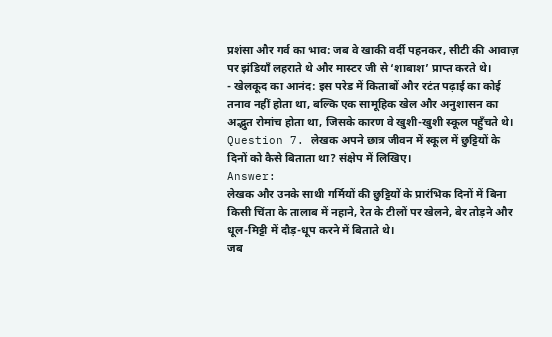प्रशंसा और गर्व का भाव: जब वे खाकी वर्दी पहनकर, सीटी की आवाज़ पर झंडियाँ लहराते थे और मास्टर जी से ‘शाबाश’ प्राप्त करते थे।
- खेलकूद का आनंद: इस परेड में किताबों और रटंत पढ़ाई का कोई तनाव नहीं होता था, बल्कि एक सामूहिक खेल और अनुशासन का अद्भुत रोमांच होता था, जिसके कारण वे खुशी-खुशी स्कूल पहुँचते थे।
Question 7. लेखक अपने छात्र जीवन में स्कूल में छुट्टियों के दिनों को कैसे बिताता था? संक्षेप में लिखिए।
Answer:
लेखक और उनके साथी गर्मियों की छुट्टियों के प्रारंभिक दिनों में बिना किसी चिंता के तालाब में नहाने, रेत के टीलों पर खेलने, बेर तोड़ने और धूल-मिट्टी में दौड़-धूप करने में बिताते थे।
जब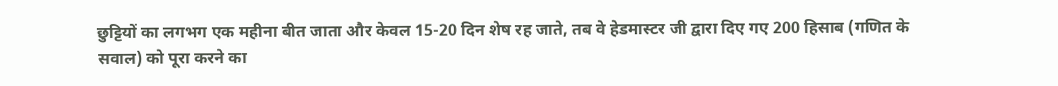छुट्टियों का लगभग एक महीना बीत जाता और केवल 15-20 दिन शेष रह जाते, तब वे हेडमास्टर जी द्वारा दिए गए 200 हिसाब (गणित के सवाल) को पूरा करने का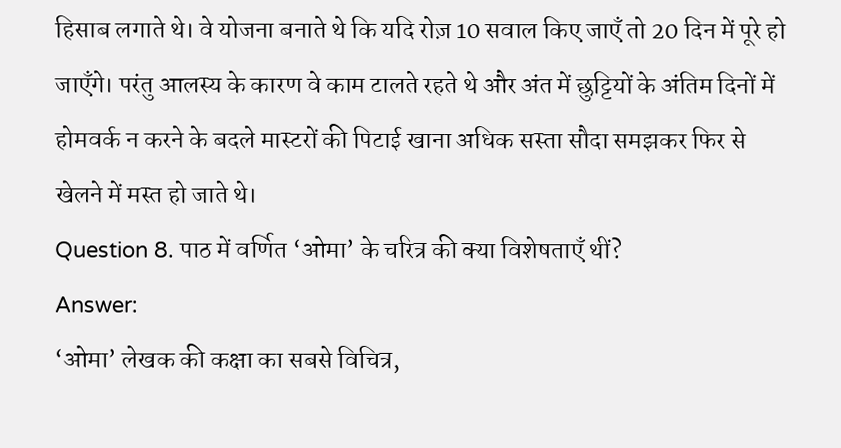हिसाब लगाते थे। वे योजना बनाते थे कि यदि रोज़ 10 सवाल किए जाएँ तो 20 दिन में पूरे हो जाएँगे। परंतु आलस्य के कारण वे काम टालते रहते थे और अंत में छुट्टियों के अंतिम दिनों में होमवर्क न करने के बदले मास्टरों की पिटाई खाना अधिक सस्ता सौदा समझकर फिर से खेलने में मस्त हो जाते थे।
Question 8. पाठ में वर्णित ‘ओमा’ के चरित्र की क्या विशेषताएँ थीं?
Answer:
‘ओमा’ लेखक की कक्षा का सबसे विचित्र,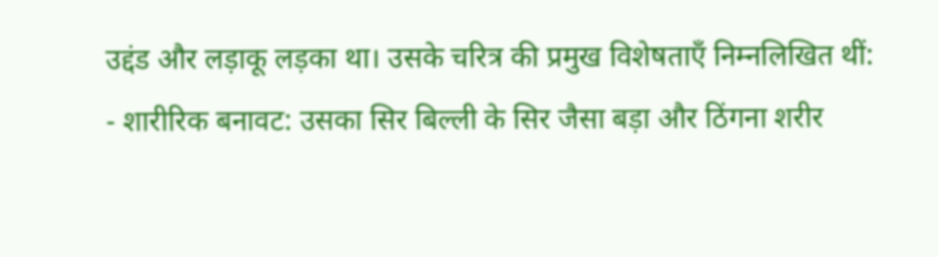उद्दंड और लड़ाकू लड़का था। उसके चरित्र की प्रमुख विशेषताएँ निम्नलिखित थीं:
- शारीरिक बनावट: उसका सिर बिल्ली के सिर जैसा बड़ा और ठिंगना शरीर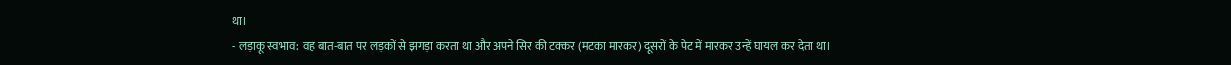था।
- लड़ाकू स्वभाव: वह बात-बात पर लड़कों से झगड़ा करता था और अपने सिर की टक्कर (मटका मारकर) दूसरों के पेट में मारकर उन्हें घायल कर देता था।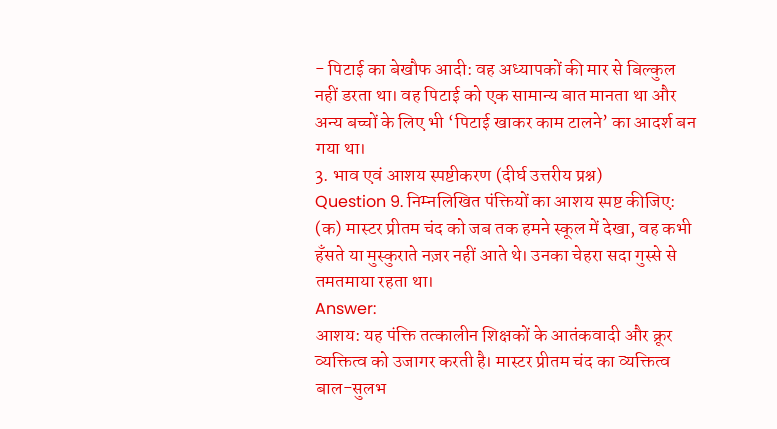- पिटाई का बेखौफ आदी: वह अध्यापकों की मार से बिल्कुल नहीं डरता था। वह पिटाई को एक सामान्य बात मानता था और अन्य बच्चों के लिए भी ‘पिटाई खाकर काम टालने’ का आदर्श बन गया था।
3. भाव एवं आशय स्पष्टीकरण (दीर्घ उत्तरीय प्रश्न)
Question 9. निम्नलिखित पंक्तियों का आशय स्पष्ट कीजिए:
(क) मास्टर प्रीतम चंद को जब तक हमने स्कूल में देखा, वह कभी हँसते या मुस्कुराते नज़र नहीं आते थे। उनका चेहरा सदा गुस्से से तमतमाया रहता था।
Answer:
आशय: यह पंक्ति तत्कालीन शिक्षकों के आतंकवादी और क्रूर व्यक्तित्व को उजागर करती है। मास्टर प्रीतम चंद का व्यक्तित्व बाल-सुलभ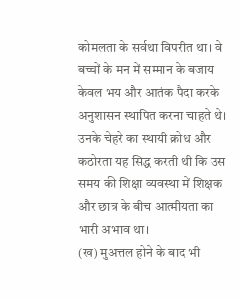कोमलता के सर्वथा विपरीत था। वे बच्चों के मन में सम्मान के बजाय केवल भय और आतंक पैदा करके अनुशासन स्थापित करना चाहते थे। उनके चेहरे का स्थायी क्रोध और कठोरता यह सिद्ध करती थी कि उस समय की शिक्षा व्यवस्था में शिक्षक और छात्र के बीच आत्मीयता का भारी अभाव था।
(ख) मुअत्तल होने के बाद भी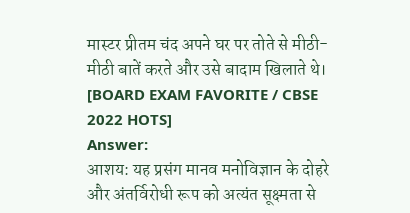मास्टर प्रीतम चंद अपने घर पर तोते से मीठी-मीठी बातें करते और उसे बादाम खिलाते थे। [BOARD EXAM FAVORITE / CBSE 2022 HOTS]
Answer:
आशय: यह प्रसंग मानव मनोविज्ञान के दोहरे और अंतर्विरोधी रूप को अत्यंत सूक्ष्मता से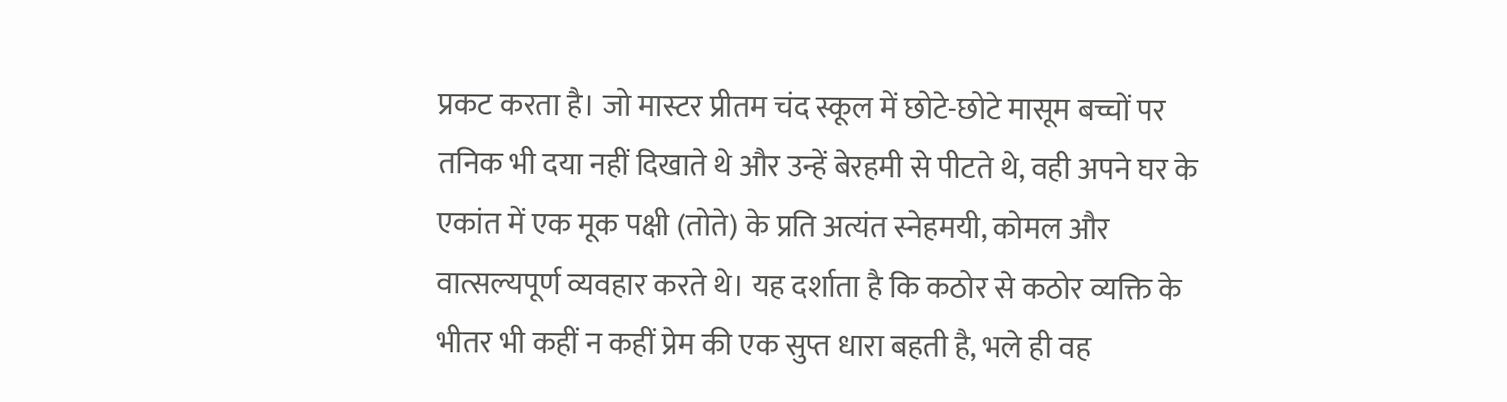प्रकट करता है। जो मास्टर प्रीतम चंद स्कूल में छोटे-छोटे मासूम बच्चों पर तनिक भी दया नहीं दिखाते थे और उन्हें बेरहमी से पीटते थे, वही अपने घर के एकांत में एक मूक पक्षी (तोते) के प्रति अत्यंत स्नेहमयी, कोमल और वात्सल्यपूर्ण व्यवहार करते थे। यह दर्शाता है कि कठोर से कठोर व्यक्ति के भीतर भी कहीं न कहीं प्रेम की एक सुप्त धारा बहती है, भले ही वह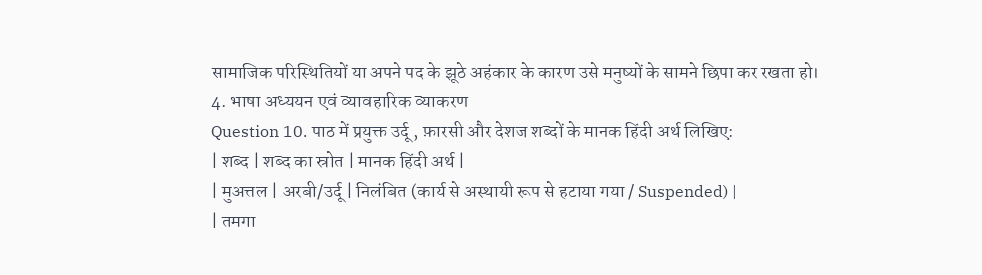सामाजिक परिस्थितियों या अपने पद के झूठे अहंकार के कारण उसे मनुष्यों के सामने छिपा कर रखता हो।
4. भाषा अध्ययन एवं व्यावहारिक व्याकरण
Question 10. पाठ में प्रयुक्त उर्दू, फ़ारसी और देशज शब्दों के मानक हिंदी अर्थ लिखिए:
| शब्द | शब्द का स्रोत | मानक हिंदी अर्थ |
| मुअत्तल | अरबी/उर्दू | निलंबित (कार्य से अस्थायी रूप से हटाया गया / Suspended) |
| तमगा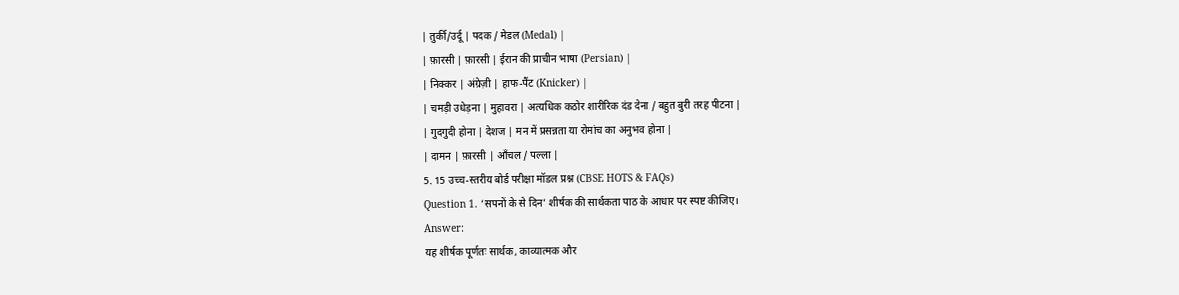| तुर्की/उर्दू | पदक / मेडल (Medal) |
| फ़ारसी | फ़ारसी | ईरान की प्राचीन भाषा (Persian) |
| निक्कर | अंग्रेज़ी | हाफ-पैंट (Knicker) |
| चमड़ी उधेड़ना | मुहावरा | अत्यधिक कठोर शारीरिक दंड देना / बहुत बुरी तरह पीटना |
| गुदगुदी होना | देशज | मन में प्रसन्नता या रोमांच का अनुभव होना |
| दामन | फ़ारसी | आँचल / पल्ला |
5. 15 उच्च-स्तरीय बोर्ड परीक्षा मॉडल प्रश्न (CBSE HOTS & FAQs)
Question 1. ‘सपनों के से दिन’ शीर्षक की सार्थकता पाठ के आधार पर स्पष्ट कीजिए।
Answer:
यह शीर्षक पूर्णतः सार्थक, काव्यात्मक और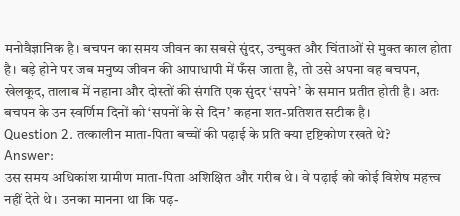मनोवैज्ञानिक है। बचपन का समय जीवन का सबसे सुंदर, उन्मुक्त और चिंताओं से मुक्त काल होता है। बड़े होने पर जब मनुष्य जीवन की आपाधापी में फँस जाता है, तो उसे अपना वह बचपन, खेलकूद, तालाब में नहाना और दोस्तों की संगति एक सुंदर ‘सपने’ के समान प्रतीत होती है। अतः बचपन के उन स्वर्णिम दिनों को ‘सपनों के से दिन’ कहना शत-प्रतिशत सटीक है।
Question 2. तत्कालीन माता-पिता बच्चों की पढ़ाई के प्रति क्या दृष्टिकोण रखते थे?
Answer:
उस समय अधिकांश ग्रामीण माता-पिता अशिक्षित और गरीब थे। वे पढ़ाई को कोई विशेष महत्त्व नहीं देते थे। उनका मानना था कि पढ़-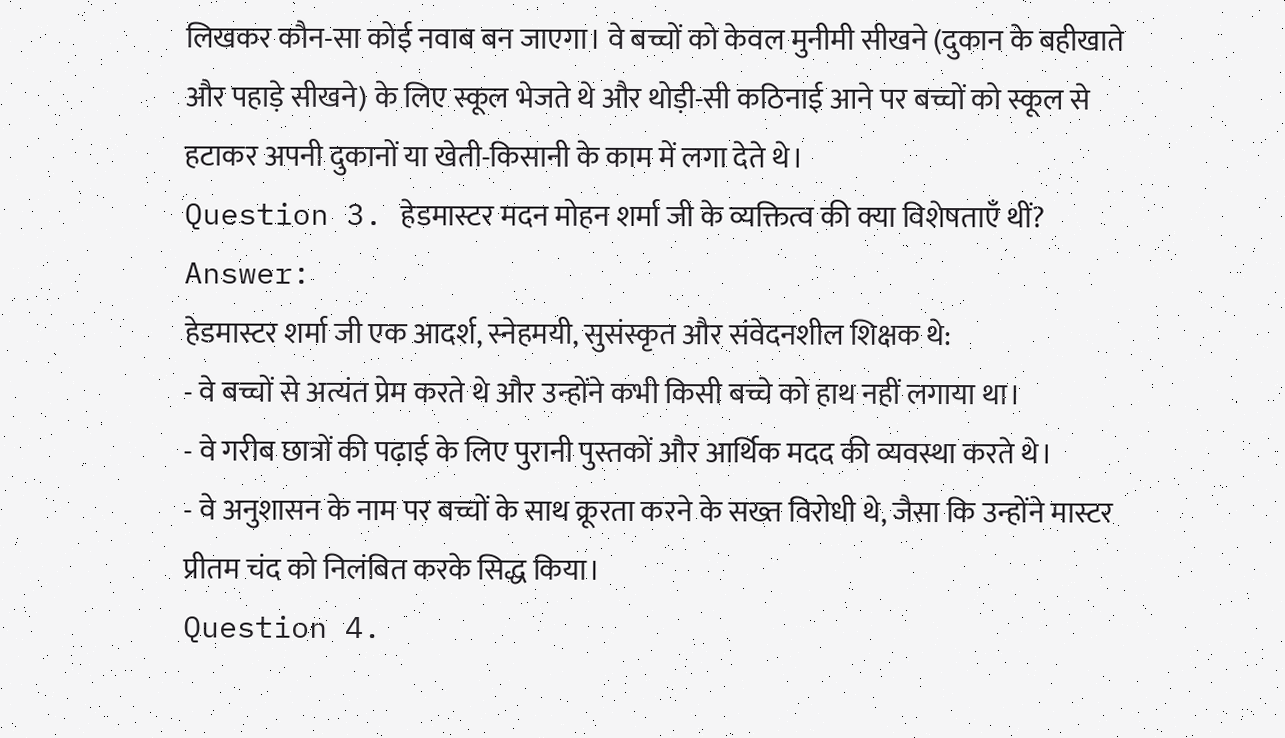लिखकर कौन-सा कोई नवाब बन जाएगा। वे बच्चों को केवल मुनीमी सीखने (दुकान के बहीखाते और पहाड़े सीखने) के लिए स्कूल भेजते थे और थोड़ी-सी कठिनाई आने पर बच्चों को स्कूल से हटाकर अपनी दुकानों या खेती-किसानी के काम में लगा देते थे।
Question 3. हेडमास्टर मदन मोहन शर्मा जी के व्यक्तित्व की क्या विशेषताएँ थीं?
Answer:
हेडमास्टर शर्मा जी एक आदर्श, स्नेहमयी, सुसंस्कृत और संवेदनशील शिक्षक थे:
- वे बच्चों से अत्यंत प्रेम करते थे और उन्होंने कभी किसी बच्चे को हाथ नहीं लगाया था।
- वे गरीब छात्रों की पढ़ाई के लिए पुरानी पुस्तकों और आर्थिक मदद की व्यवस्था करते थे।
- वे अनुशासन के नाम पर बच्चों के साथ क्रूरता करने के सख्त विरोधी थे, जैसा कि उन्होंने मास्टर प्रीतम चंद को निलंबित करके सिद्ध किया।
Question 4.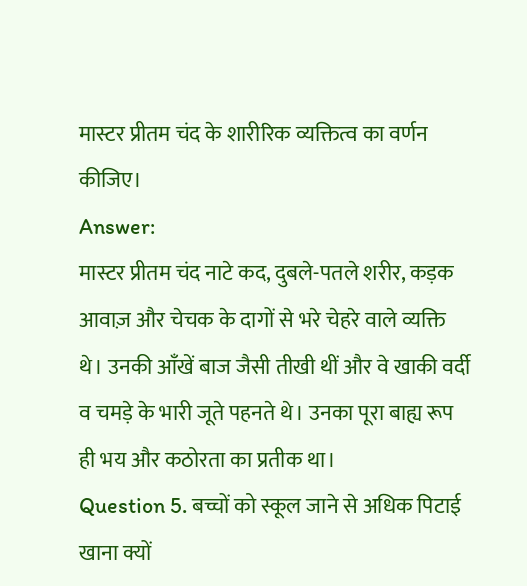मास्टर प्रीतम चंद के शारीरिक व्यक्तित्व का वर्णन कीजिए।
Answer:
मास्टर प्रीतम चंद नाटे कद, दुबले-पतले शरीर, कड़क आवाज़ और चेचक के दागों से भरे चेहरे वाले व्यक्ति थे। उनकी आँखें बाज जैसी तीखी थीं और वे खाकी वर्दी व चमड़े के भारी जूते पहनते थे। उनका पूरा बाह्य रूप ही भय और कठोरता का प्रतीक था।
Question 5. बच्चों को स्कूल जाने से अधिक पिटाई खाना क्यों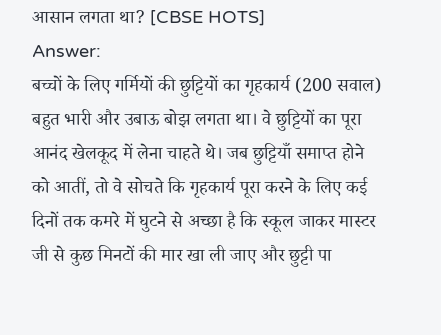आसान लगता था? [CBSE HOTS]
Answer:
बच्चों के लिए गर्मियों की छुट्टियों का गृहकार्य (200 सवाल) बहुत भारी और उबाऊ बोझ लगता था। वे छुट्टियों का पूरा आनंद खेलकूद में लेना चाहते थे। जब छुट्टियाँ समाप्त होने को आतीं, तो वे सोचते कि गृहकार्य पूरा करने के लिए कई दिनों तक कमरे में घुटने से अच्छा है कि स्कूल जाकर मास्टर जी से कुछ मिनटों की मार खा ली जाए और छुट्टी पा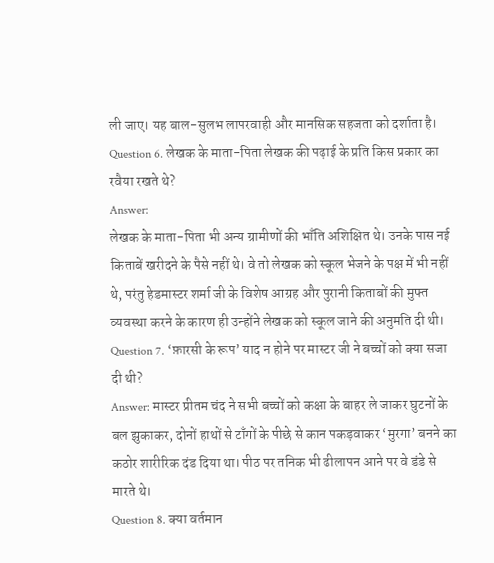ली जाए। यह बाल-सुलभ लापरवाही और मानसिक सहजता को दर्शाता है।
Question 6. लेखक के माता-पिता लेखक की पढ़ाई के प्रति किस प्रकार का रवैया रखते थे?
Answer:
लेखक के माता-पिता भी अन्य ग्रामीणों की भाँति अशिक्षित थे। उनके पास नई किताबें खरीदने के पैसे नहीं थे। वे तो लेखक को स्कूल भेजने के पक्ष में भी नहीं थे, परंतु हेडमास्टर शर्मा जी के विशेष आग्रह और पुरानी किताबों की मुफ्त व्यवस्था करने के कारण ही उन्होंने लेखक को स्कूल जाने की अनुमति दी थी।
Question 7. ‘फ़ारसी के रूप’ याद न होने पर मास्टर जी ने बच्चों को क्या सजा दी थी?
Answer: मास्टर प्रीतम चंद ने सभी बच्चों को कक्षा के बाहर ले जाकर घुटनों के बल झुकाकर, दोनों हाथों से टाँगों के पीछे से कान पकड़वाकर ‘मुरगा’ बनने का कठोर शारीरिक दंड दिया था। पीठ पर तनिक भी ढीलापन आने पर वे डंडे से मारते थे।
Question 8. क्या वर्तमान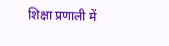शिक्षा प्रणाली में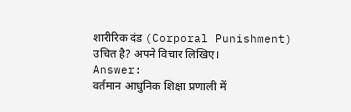शारीरिक दंड (Corporal Punishment) उचित है? अपने विचार लिखिए।
Answer:
वर्तमान आधुनिक शिक्षा प्रणाली में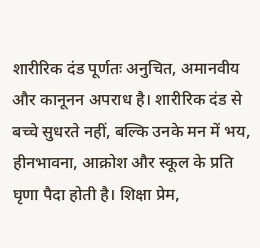शारीरिक दंड पूर्णतः अनुचित, अमानवीय और कानूनन अपराध है। शारीरिक दंड से बच्चे सुधरते नहीं, बल्कि उनके मन में भय, हीनभावना, आक्रोश और स्कूल के प्रति घृणा पैदा होती है। शिक्षा प्रेम,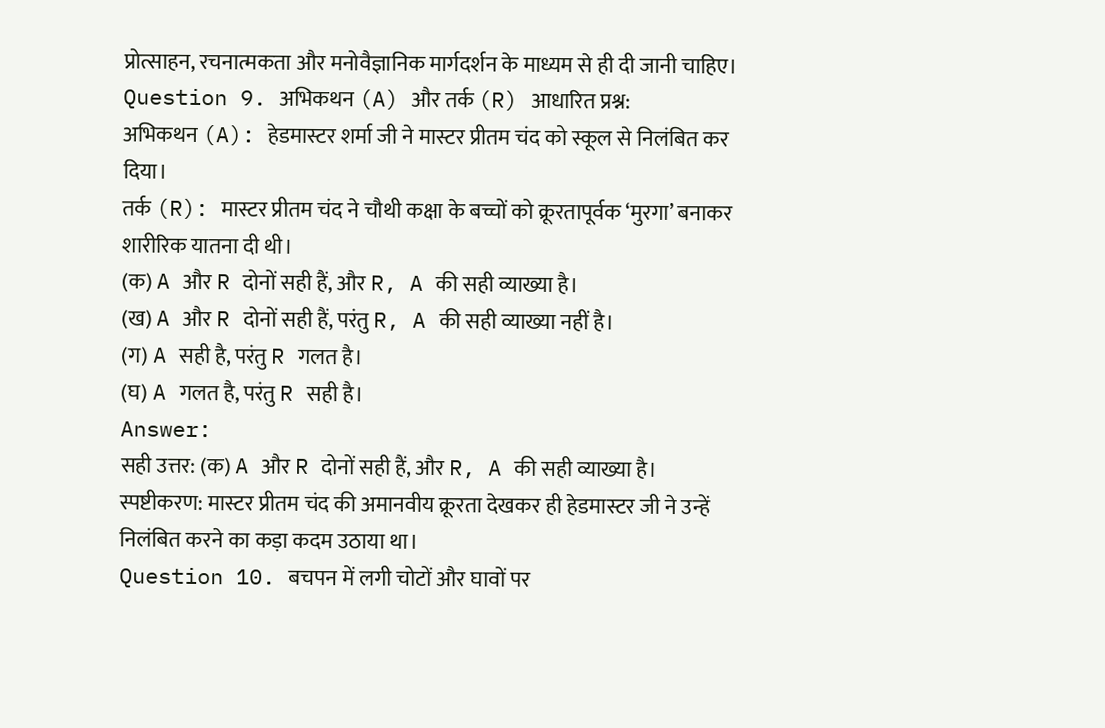प्रोत्साहन, रचनात्मकता और मनोवैज्ञानिक मार्गदर्शन के माध्यम से ही दी जानी चाहिए।
Question 9. अभिकथन (A) और तर्क (R) आधारित प्रश्न:
अभिकथन (A): हेडमास्टर शर्मा जी ने मास्टर प्रीतम चंद को स्कूल से निलंबित कर दिया।
तर्क (R): मास्टर प्रीतम चंद ने चौथी कक्षा के बच्चों को क्रूरतापूर्वक ‘मुरगा’ बनाकर शारीरिक यातना दी थी।
(क) A और R दोनों सही हैं, और R, A की सही व्याख्या है।
(ख) A और R दोनों सही हैं, परंतु R, A की सही व्याख्या नहीं है।
(ग) A सही है, परंतु R गलत है।
(घ) A गलत है, परंतु R सही है।
Answer:
सही उत्तर: (क) A और R दोनों सही हैं, और R, A की सही व्याख्या है।
स्पष्टीकरण: मास्टर प्रीतम चंद की अमानवीय क्रूरता देखकर ही हेडमास्टर जी ने उन्हें निलंबित करने का कड़ा कदम उठाया था।
Question 10. बचपन में लगी चोटों और घावों पर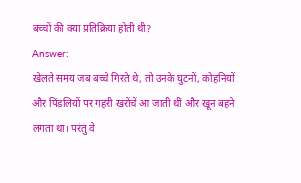बच्चों की क्या प्रतिक्रिया होती थी?
Answer:
खेलते समय जब बच्चे गिरते थे, तो उनके घुटनों, कोहनियों और पिंडलियों पर गहरी खरोंचें आ जाती थीं और खून बहने लगता था। परंतु वे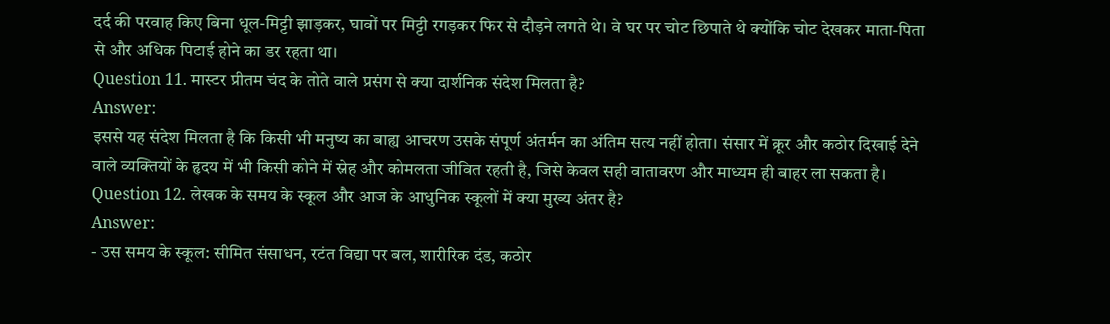दर्द की परवाह किए बिना धूल-मिट्टी झाड़कर, घावों पर मिट्टी रगड़कर फिर से दौड़ने लगते थे। वे घर पर चोट छिपाते थे क्योंकि चोट देखकर माता-पिता से और अधिक पिटाई होने का डर रहता था।
Question 11. मास्टर प्रीतम चंद के तोते वाले प्रसंग से क्या दार्शनिक संदेश मिलता है?
Answer:
इससे यह संदेश मिलता है कि किसी भी मनुष्य का बाह्य आचरण उसके संपूर्ण अंतर्मन का अंतिम सत्य नहीं होता। संसार में क्रूर और कठोर दिखाई देने वाले व्यक्तियों के हृदय में भी किसी कोने में स्नेह और कोमलता जीवित रहती है, जिसे केवल सही वातावरण और माध्यम ही बाहर ला सकता है।
Question 12. लेखक के समय के स्कूल और आज के आधुनिक स्कूलों में क्या मुख्य अंतर है?
Answer:
- उस समय के स्कूल: सीमित संसाधन, रटंत विद्या पर बल, शारीरिक दंड, कठोर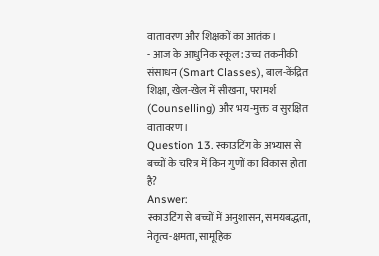वातावरण और शिक्षकों का आतंक।
- आज के आधुनिक स्कूल: उच्च तकनीकी संसाधन (Smart Classes), बाल-केंद्रित शिक्षा, खेल-खेल में सीखना, परामर्श (Counselling) और भय-मुक्त व सुरक्षित वातावरण।
Question 13. स्काउटिंग के अभ्यास से बच्चों के चरित्र में किन गुणों का विकास होता है?
Answer:
स्काउटिंग से बच्चों में अनुशासन, समयबद्धता, नेतृत्व-क्षमता, सामूहिक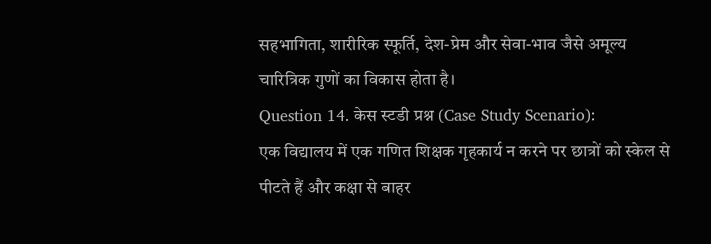सहभागिता, शारीरिक स्फूर्ति, देश-प्रेम और सेवा-भाव जैसे अमूल्य चारित्रिक गुणों का विकास होता है।
Question 14. केस स्टडी प्रश्न (Case Study Scenario):
एक विद्यालय में एक गणित शिक्षक गृहकार्य न करने पर छात्रों को स्केल से पीटते हैं और कक्षा से बाहर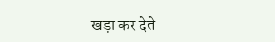खड़ा कर देते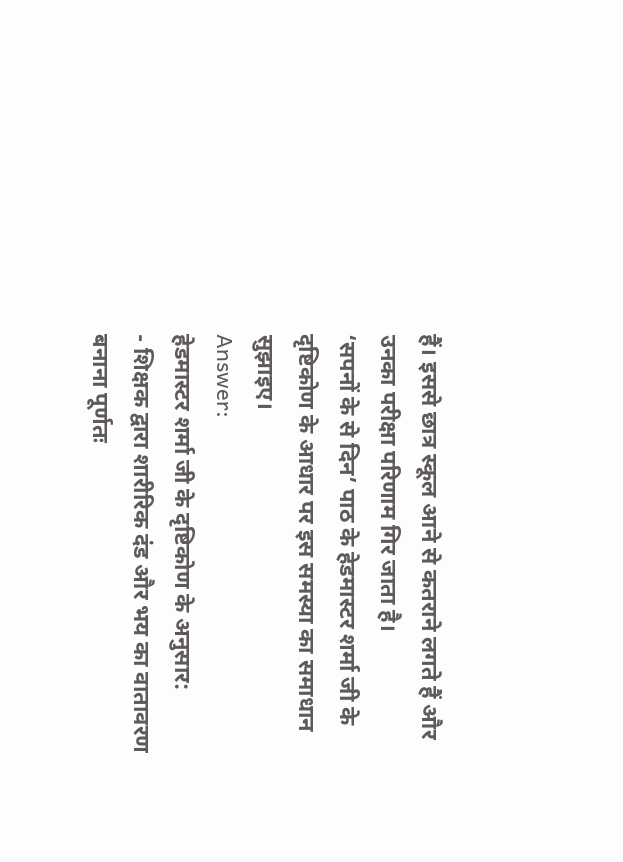हैं। इससे छात्र स्कूल आने से कतराने लगते हैं और उनका परीक्षा परिणाम गिर जाता है।
‘सपनों के से दिन’ पाठ के हेडमास्टर शर्मा जी के दृष्टिकोण के आधार पर इस समस्या का समाधान सुझाइए।
Answer:
हेडमास्टर शर्मा जी के दृष्टिकोण के अनुसार:
- शिक्षक द्वारा शारीरिक दंड और भय का वातावरण बनाना पूर्णतः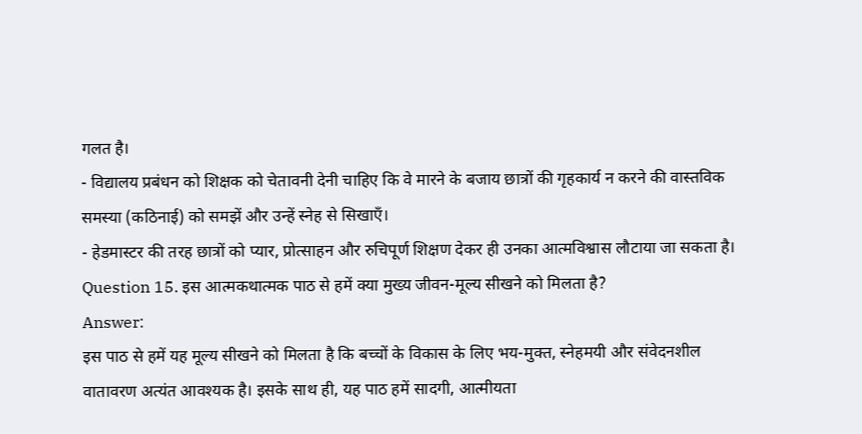गलत है।
- विद्यालय प्रबंधन को शिक्षक को चेतावनी देनी चाहिए कि वे मारने के बजाय छात्रों की गृहकार्य न करने की वास्तविक समस्या (कठिनाई) को समझें और उन्हें स्नेह से सिखाएँ।
- हेडमास्टर की तरह छात्रों को प्यार, प्रोत्साहन और रुचिपूर्ण शिक्षण देकर ही उनका आत्मविश्वास लौटाया जा सकता है।
Question 15. इस आत्मकथात्मक पाठ से हमें क्या मुख्य जीवन-मूल्य सीखने को मिलता है?
Answer:
इस पाठ से हमें यह मूल्य सीखने को मिलता है कि बच्चों के विकास के लिए भय-मुक्त, स्नेहमयी और संवेदनशील वातावरण अत्यंत आवश्यक है। इसके साथ ही, यह पाठ हमें सादगी, आत्मीयता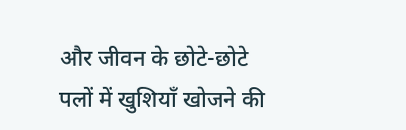और जीवन के छोटे-छोटे पलों में खुशियाँ खोजने की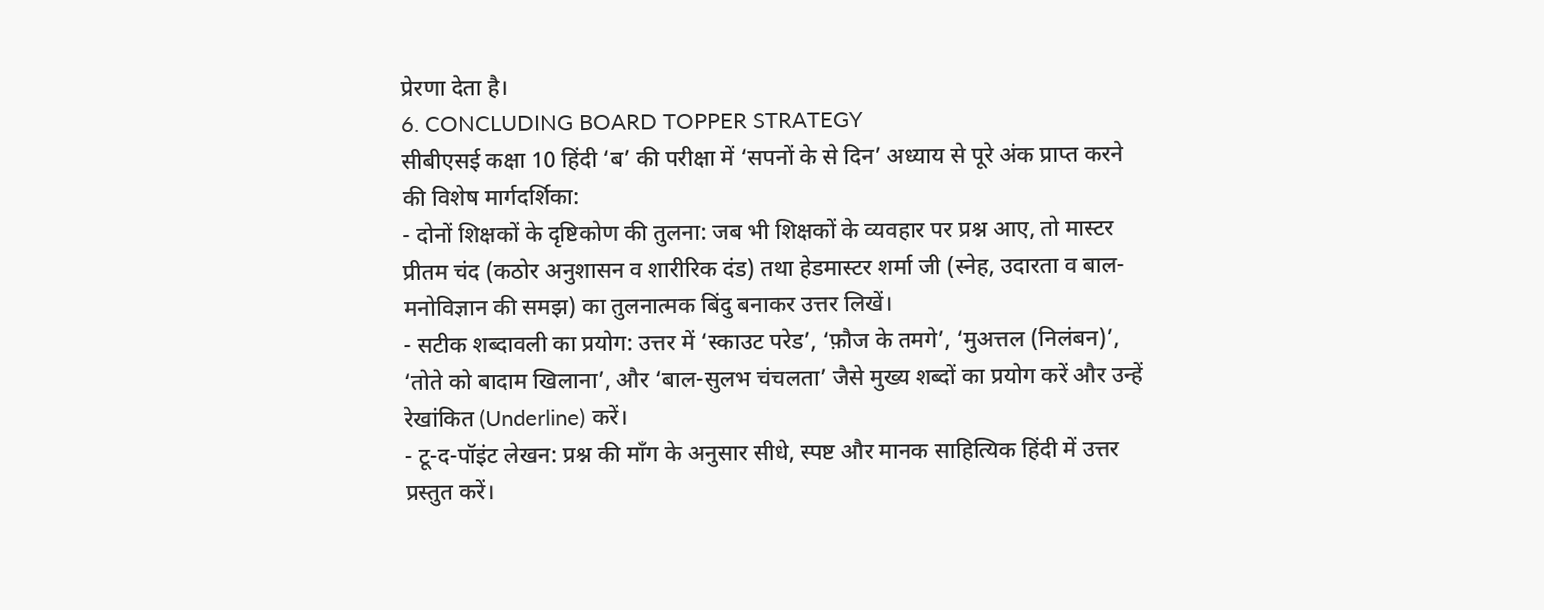प्रेरणा देता है।
6. CONCLUDING BOARD TOPPER STRATEGY
सीबीएसई कक्षा 10 हिंदी ‘ब’ की परीक्षा में ‘सपनों के से दिन’ अध्याय से पूरे अंक प्राप्त करने की विशेष मार्गदर्शिका:
- दोनों शिक्षकों के दृष्टिकोण की तुलना: जब भी शिक्षकों के व्यवहार पर प्रश्न आए, तो मास्टर प्रीतम चंद (कठोर अनुशासन व शारीरिक दंड) तथा हेडमास्टर शर्मा जी (स्नेह, उदारता व बाल-मनोविज्ञान की समझ) का तुलनात्मक बिंदु बनाकर उत्तर लिखें।
- सटीक शब्दावली का प्रयोग: उत्तर में ‘स्काउट परेड’, ‘फ़ौज के तमगे’, ‘मुअत्तल (निलंबन)’, ‘तोते को बादाम खिलाना’, और ‘बाल-सुलभ चंचलता’ जैसे मुख्य शब्दों का प्रयोग करें और उन्हें रेखांकित (Underline) करें।
- टू-द-पॉइंट लेखन: प्रश्न की माँग के अनुसार सीधे, स्पष्ट और मानक साहित्यिक हिंदी में उत्तर प्रस्तुत करें।